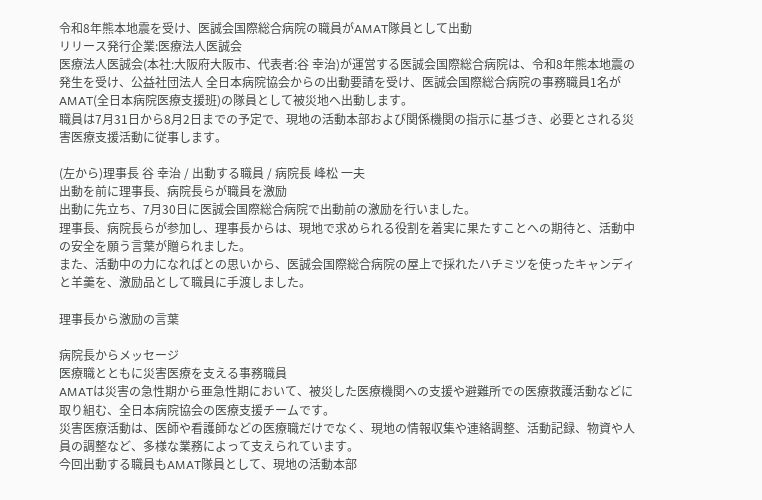令和8年熊本地震を受け、医誠会国際総合病院の職員がAMAT隊員として出動
リリース発行企業:医療法人医誠会
医療法人医誠会(本社:大阪府大阪市、代表者:谷 幸治)が運営する医誠会国際総合病院は、令和8年熊本地震の発生を受け、公益社団法人 全日本病院協会からの出動要請を受け、医誠会国際総合病院の事務職員1名がAMAT(全日本病院医療支援班)の隊員として被災地へ出動します。
職員は7月31日から8月2日までの予定で、現地の活動本部および関係機関の指示に基づき、必要とされる災害医療支援活動に従事します。

(左から)理事長 谷 幸治 / 出動する職員 / 病院長 峰松 一夫
出動を前に理事長、病院長らが職員を激励
出動に先立ち、7月30日に医誠会国際総合病院で出動前の激励を行いました。
理事長、病院長らが参加し、理事長からは、現地で求められる役割を着実に果たすことへの期待と、活動中の安全を願う言葉が贈られました。
また、活動中の力になればとの思いから、医誠会国際総合病院の屋上で採れたハチミツを使ったキャンディと羊羹を、激励品として職員に手渡しました。

理事長から激励の言葉

病院長からメッセージ
医療職とともに災害医療を支える事務職員
AMATは災害の急性期から亜急性期において、被災した医療機関への支援や避難所での医療救護活動などに取り組む、全日本病院協会の医療支援チームです。
災害医療活動は、医師や看護師などの医療職だけでなく、現地の情報収集や連絡調整、活動記録、物資や人員の調整など、多様な業務によって支えられています。
今回出動する職員もAMAT隊員として、現地の活動本部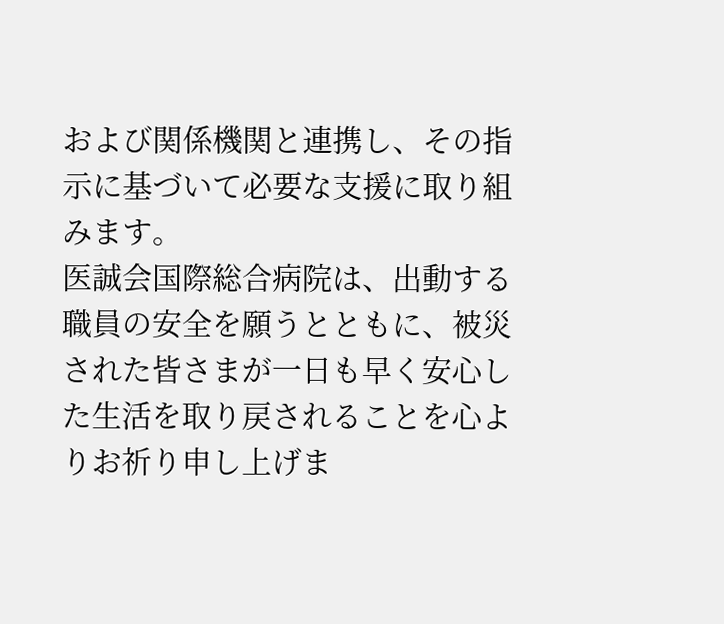および関係機関と連携し、その指示に基づいて必要な支援に取り組みます。
医誠会国際総合病院は、出動する職員の安全を願うとともに、被災された皆さまが一日も早く安心した生活を取り戻されることを心よりお祈り申し上げま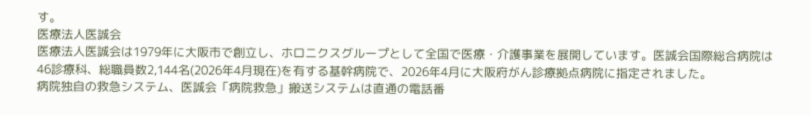す。
医療法人医誠会
医療法人医誠会は1979年に大阪市で創立し、ホロニクスグループとして全国で医療・介護事業を展開しています。医誠会国際総合病院は46診療科、総職員数2,144名(2026年4月現在)を有する基幹病院で、2026年4月に大阪府がん診療拠点病院に指定されました。
病院独自の救急システム、医誠会「病院救急」搬送システムは直通の電話番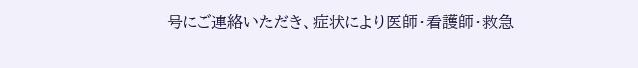号にご連絡いただき、症状により医師・看護師・救急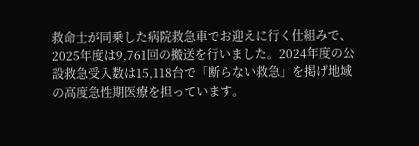救命士が同乗した病院救急車でお迎えに行く仕組みで、2025年度は9,761回の搬送を行いました。2024年度の公設救急受入数は15,118台で「断らない救急」を掲げ地域の高度急性期医療を担っています。